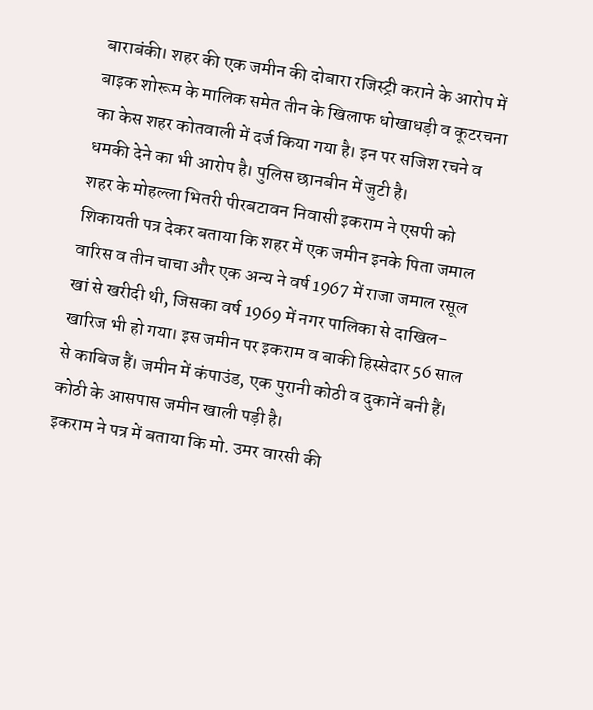बाराबंकी। शहर की एक जमीन की दोबारा रजिस्ट्री कराने के आरोप में बाइक शोरूम के मालिक समेत तीन के खिलाफ धोखाधड़ी व कूटरचना का केस शहर कोतवाली में दर्ज किया गया है। इन पर सजिश रचने व धमकी देने का भी आरोप है। पुलिस छानबीन में जुटी है।
शहर के मोहल्ला भितरी पीरबटावन निवासी इकराम ने एसपी को शिकायती पत्र देकर बताया कि शहर में एक जमीन इनके पिता जमाल वारिस व तीन चाचा और एक अन्य ने वर्ष 1967 में राजा जमाल रसूल खां से खरीदी थी, जिसका वर्ष 1969 में नगर पालिका से दाखिल-खारिज भी हो गया। इस जमीन पर इकराम व बाकी हिस्सेदार 56 साल से काबिज हैं। जमीन में कंपाउंड, एक पुरानी कोठी व दुकानें बनी हैं। कोठी के आसपास जमीन खाली पड़ी है।
इकराम ने पत्र में बताया कि मो. उमर वारसी की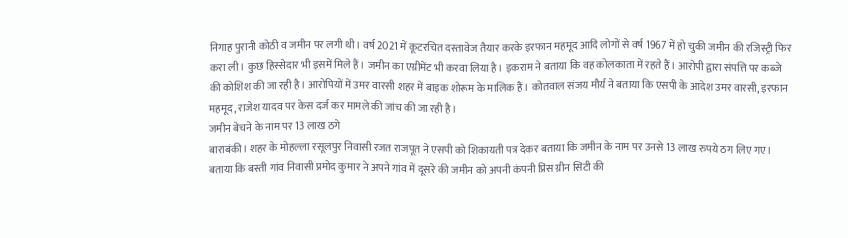निगाह पुरानी कोठी व जमीन पर लगी थी। वर्ष 2021 में कूटरचित दस्तावेज तैयार करके इरफान महमूद आदि लोगों से वर्ष 1967 में हो चुकी जमीन की रजिस्ट्री फिर करा ली। कुछ हिस्सेदार भी इसमें मिले हैं। जमीन का एग्रीमेंट भी करवा लिया है। इकराम ने बताया कि वह कोलकाता में रहते हैं। आरोपी द्वारा संपत्ति पर कब्जे की कोशिश की जा रही है। आरोपियों में उमर वारसी शहर में बाइक शोरूम के मालिक हैं। कोतवाल संजय मौर्य ने बताया कि एसपी के आदेश उमर वारसी, इरफान महमूद, राजेश यादव पर केस दर्ज कर मामले की जांच की जा रही है।
जमीन बेचने के नाम पर 13 लाख ठगे
बाराबंकी। शहर के मोहल्ला रसूलपुर निवासी रजत राजपूत ने एसपी को शिकायती पत्र देकर बताया कि जमीन के नाम पर उनसे 13 लाख रुपये ठग लिए गए। बताया कि बस्ती गांव निवासी प्रमोद कुमार ने अपने गांव में दूसरे की जमीन को अपनी कंपनी प्रिंस ग्रीन सिटी की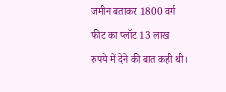जमीन बताकर 1800 वर्ग फीट का प्लॉट 13 लाख रुपये में देने की बात कही थी।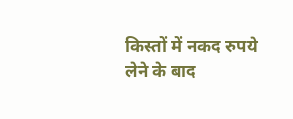किस्तों में नकद रुपये लेने के बाद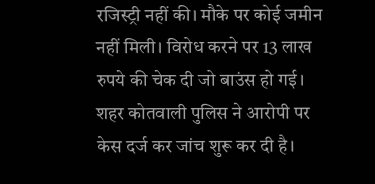रजिस्ट्री नहीं की। मौके पर कोई जमीन नहीं मिली। विरोध करने पर 13 लाख रुपये की चेक दी जो बाउंस हो गई। शहर कोतवाली पुलिस ने आरोपी पर केस दर्ज कर जांच शुरू कर दी है।